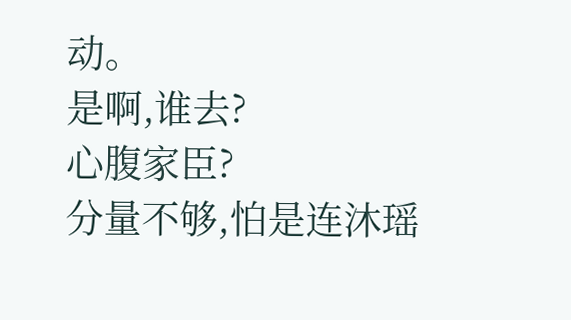动。
是啊,谁去?
心腹家臣?
分量不够,怕是连沐瑶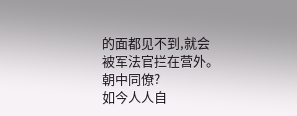的面都见不到,就会被军法官拦在营外。
朝中同僚?
如今人人自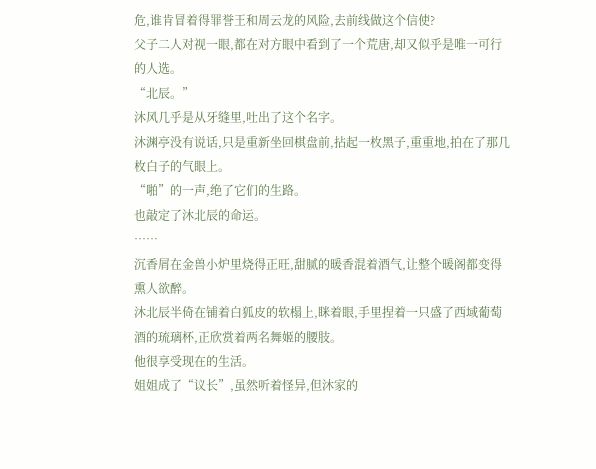危,谁肯冒着得罪誉王和周云龙的风险,去前线做这个信使?
父子二人对视一眼,都在对方眼中看到了一个荒唐,却又似乎是唯一可行的人选。
“北辰。”
沐风几乎是从牙缝里,吐出了这个名字。
沐渊亭没有说话,只是重新坐回棋盘前,拈起一枚黑子,重重地,拍在了那几枚白子的气眼上。
“啪”的一声,绝了它们的生路。
也敲定了沐北辰的命运。
……
沉香屑在金兽小炉里烧得正旺,甜腻的暖香混着酒气,让整个暖阁都变得熏人欲醉。
沐北辰半倚在铺着白狐皮的软榻上,眯着眼,手里捏着一只盛了西域葡萄酒的琉璃杯,正欣赏着两名舞姬的腰肢。
他很享受现在的生活。
姐姐成了“议长”,虽然听着怪异,但沐家的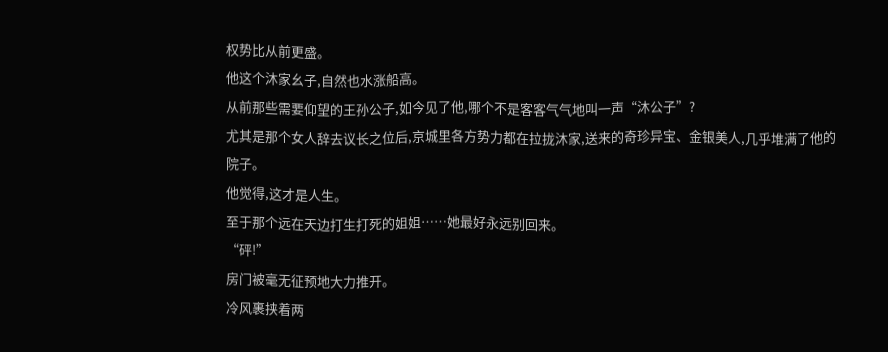权势比从前更盛。
他这个沐家幺子,自然也水涨船高。
从前那些需要仰望的王孙公子,如今见了他,哪个不是客客气气地叫一声“沐公子”?
尤其是那个女人辞去议长之位后,京城里各方势力都在拉拢沐家,送来的奇珍异宝、金银美人,几乎堆满了他的院子。
他觉得,这才是人生。
至于那个远在天边打生打死的姐姐……她最好永远别回来。
“砰!”
房门被毫无征预地大力推开。
冷风裹挟着两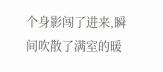个身影闯了进来,瞬间吹散了满室的暖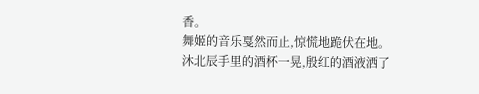香。
舞姬的音乐戛然而止,惊慌地跪伏在地。
沐北辰手里的酒杯一晃,殷红的酒液洒了